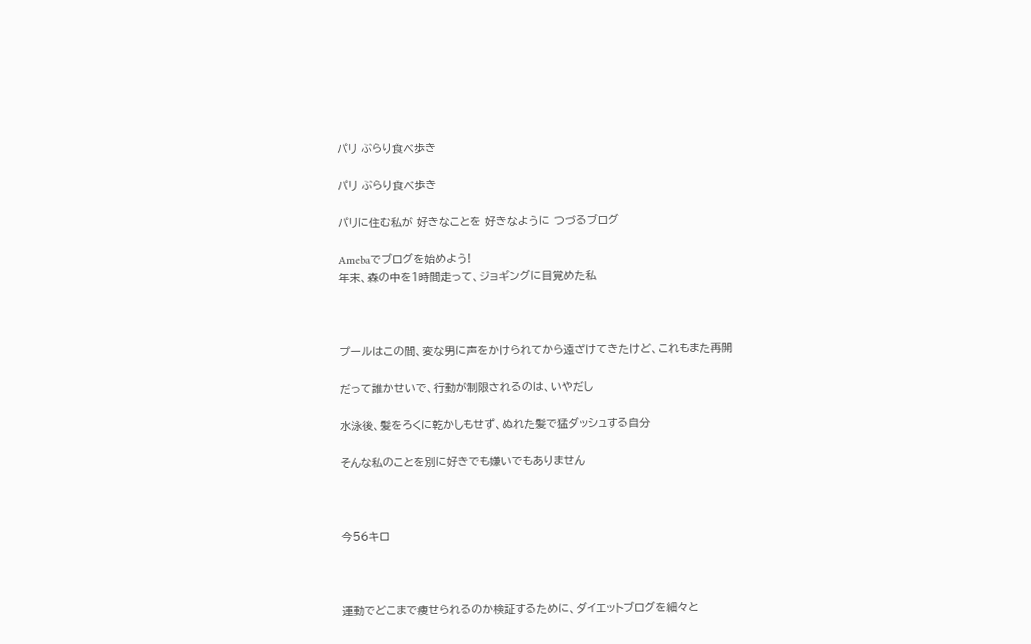パリ ぶらり食べ歩き

パリ ぶらり食べ歩き

パリに住む私が 好きなことを 好きなように つづるブログ

Amebaでブログを始めよう!
年末、森の中を1時間走って、ジョギングに目覚めた私



プールはこの間、変な男に声をかけられてから遠ざけてきたけど、これもまた再開

だって誰かせいで、行動が制限されるのは、いやだし

水泳後、髪をろくに乾かしもせず、ぬれた髪で猛ダッシュする自分

そんな私のことを別に好きでも嫌いでもありません



今56キロ



運動でどこまで痩せられるのか検証するために、ダイエットブログを細々と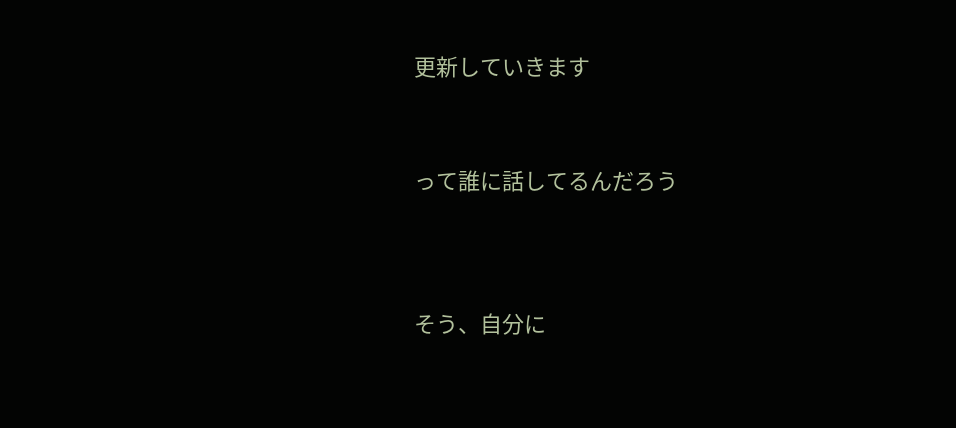更新していきます



って誰に話してるんだろう




そう、自分に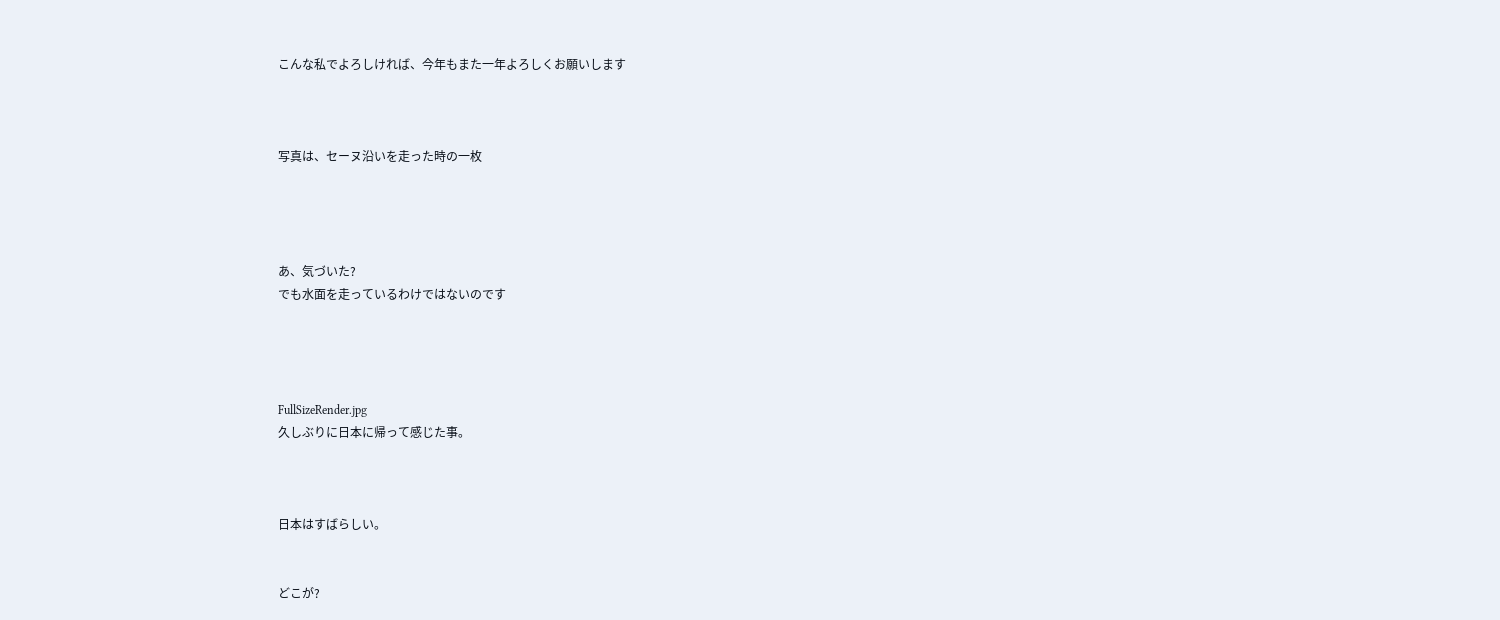こんな私でよろしければ、今年もまた一年よろしくお願いします



写真は、セーヌ沿いを走った時の一枚




あ、気づいた?
でも水面を走っているわけではないのです




FullSizeRender.jpg
久しぶりに日本に帰って感じた事。



日本はすばらしい。


どこが?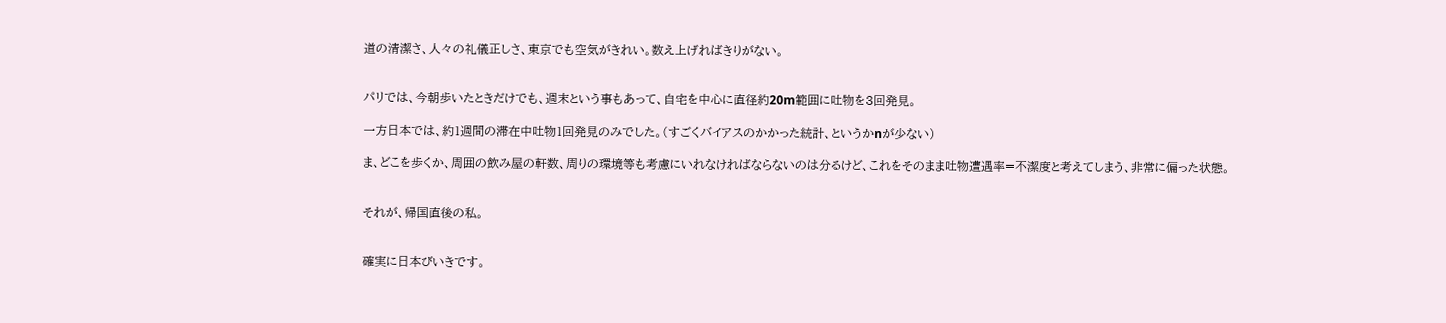道の清潔さ、人々の礼儀正しさ、東京でも空気がきれい。数え上げればきりがない。


パリでは、今朝歩いたときだけでも、週末という事もあって、自宅を中心に直径約20m範囲に吐物を3回発見。

一方日本では、約1週間の滞在中吐物1回発見のみでした。(すごくバイアスのかかった統計、というかnが少ない)

ま、どこを歩くか、周囲の飲み屋の軒数、周りの環境等も考慮にいれなければならないのは分るけど、これをそのまま吐物遭遇率=不潔度と考えてしまう、非常に偏った状態。


それが、帰国直後の私。


確実に日本びいきです。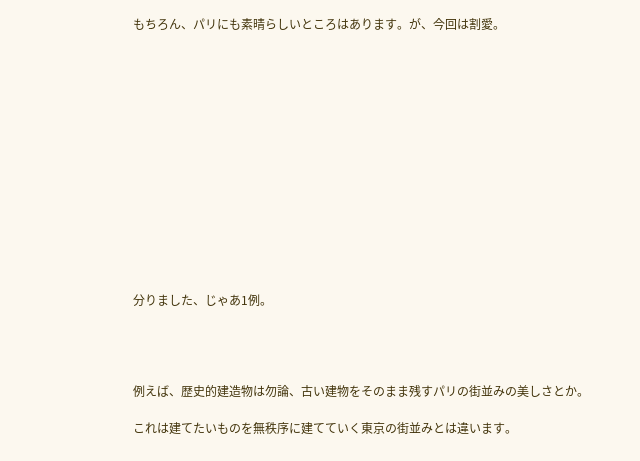もちろん、パリにも素晴らしいところはあります。が、今回は割愛。














分りました、じゃあ1例。




例えば、歴史的建造物は勿論、古い建物をそのまま残すパリの街並みの美しさとか。

これは建てたいものを無秩序に建てていく東京の街並みとは違います。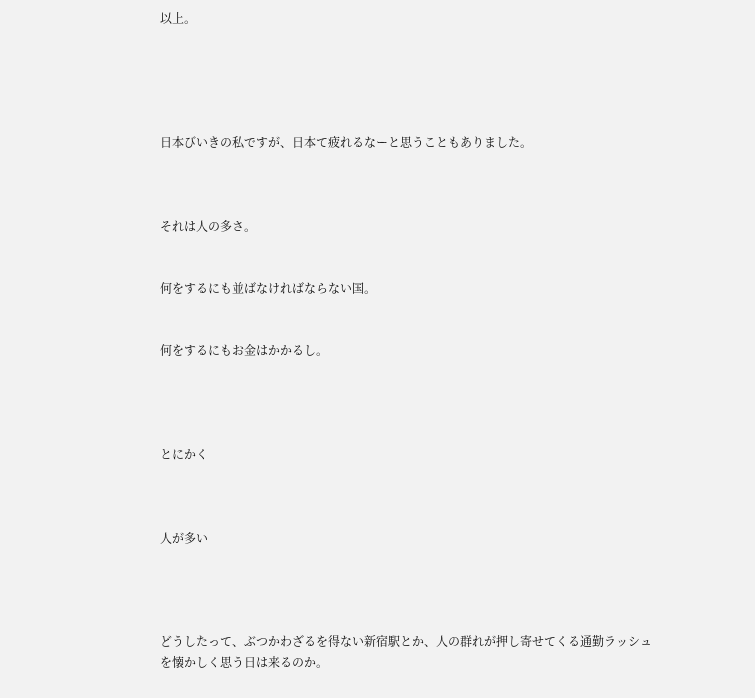以上。





日本びいきの私ですが、日本て疲れるなーと思うこともありました。



それは人の多さ。


何をするにも並ばなければならない国。


何をするにもお金はかかるし。




とにかく



人が多い




どうしたって、ぶつかわざるを得ない新宿駅とか、人の群れが押し寄せてくる通勤ラッシュを懐かしく思う日は来るのか。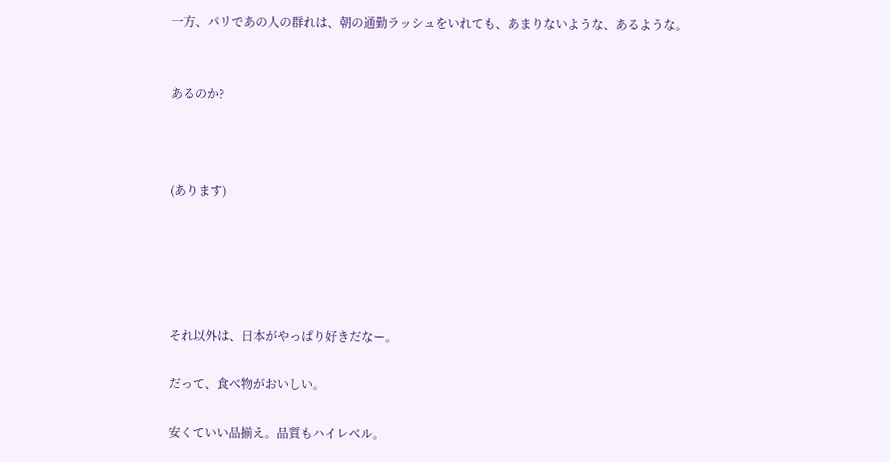一方、パリであの人の群れは、朝の通勤ラッシュをいれても、あまりないような、あるような。


あるのか?



(あります)





それ以外は、日本がやっぱり好きだなー。

だって、食べ物がおいしい。

安くていい品揃え。品質もハイレベル。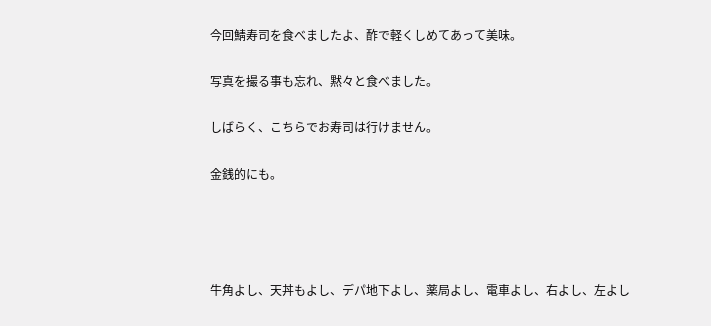今回鯖寿司を食べましたよ、酢で軽くしめてあって美味。

写真を撮る事も忘れ、黙々と食べました。

しばらく、こちらでお寿司は行けません。

金銭的にも。




牛角よし、天丼もよし、デパ地下よし、薬局よし、電車よし、右よし、左よし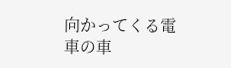向かってくる電車の車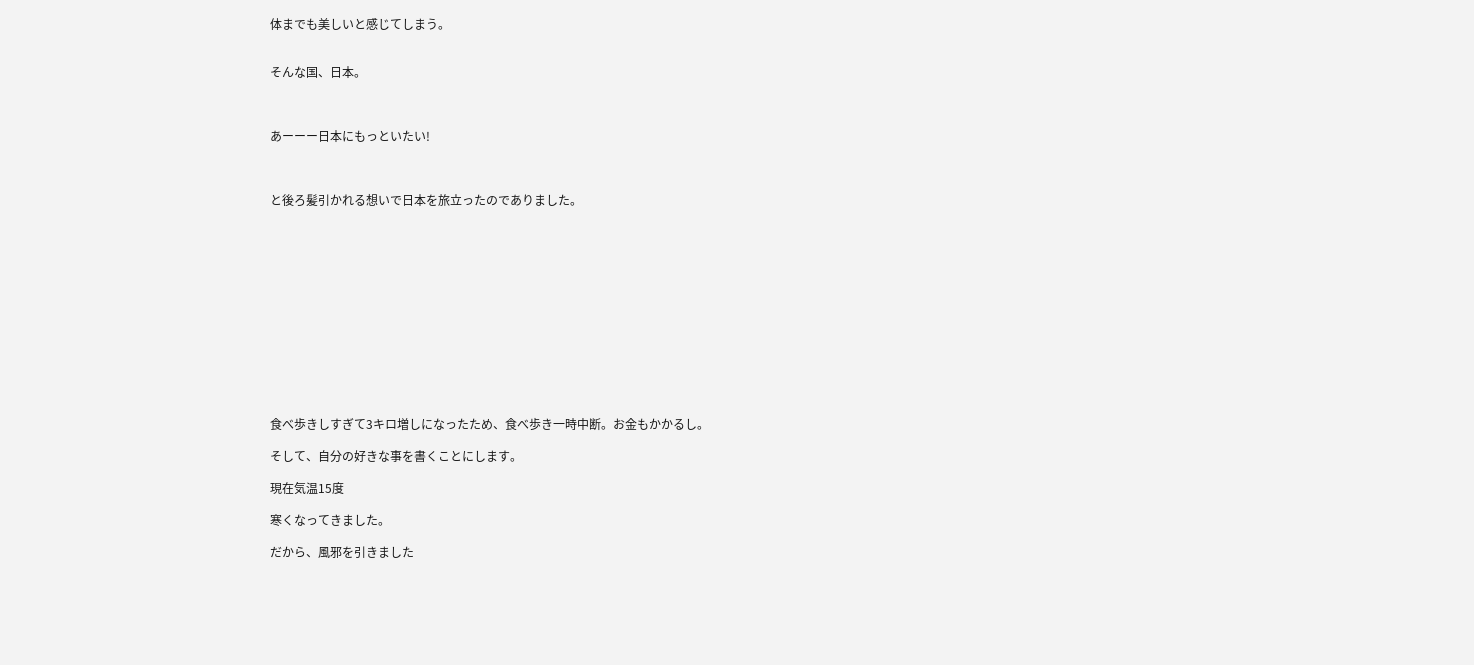体までも美しいと感じてしまう。


そんな国、日本。



あーーー日本にもっといたい!



と後ろ髪引かれる想いで日本を旅立ったのでありました。













食べ歩きしすぎて3キロ増しになったため、食べ歩き一時中断。お金もかかるし。

そして、自分の好きな事を書くことにします。

現在気温15度

寒くなってきました。

だから、風邪を引きました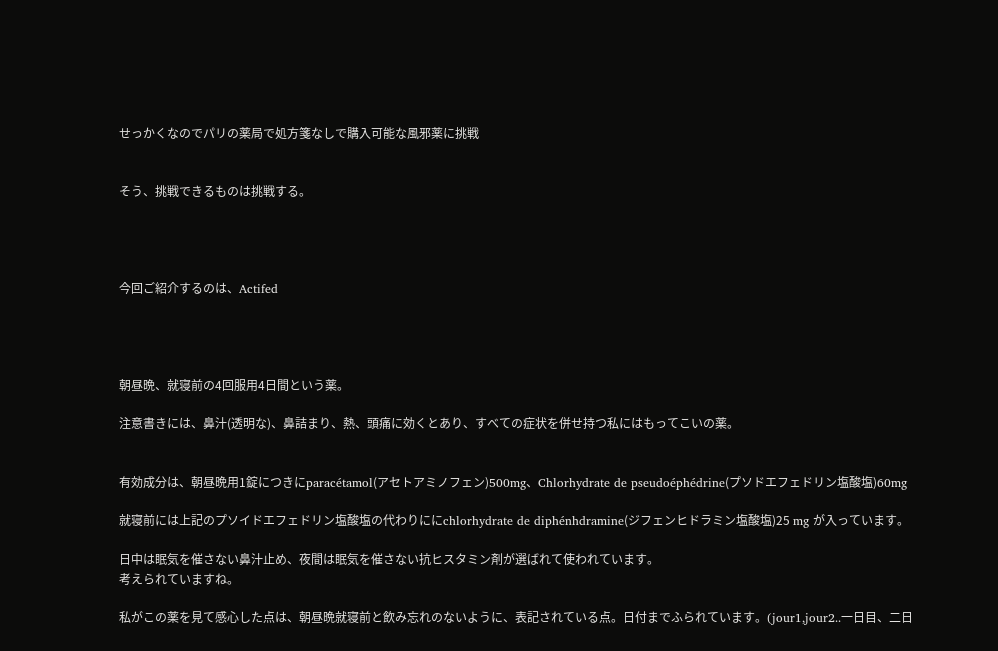せっかくなのでパリの薬局で処方箋なしで購入可能な風邪薬に挑戦


そう、挑戦できるものは挑戦する。




今回ご紹介するのは、Actifed




朝昼晩、就寝前の4回服用4日間という薬。

注意書きには、鼻汁(透明な)、鼻詰まり、熱、頭痛に効くとあり、すべての症状を併せ持つ私にはもってこいの薬。


有効成分は、朝昼晩用1錠につきにparacétamol(アセトアミノフェン)500mg、Chlorhydrate de pseudoéphédrine(プソドエフェドリン塩酸塩)60mg

就寝前には上記のプソイドエフェドリン塩酸塩の代わりににchlorhydrate de diphénhdramine(ジフェンヒドラミン塩酸塩)25 mg が入っています。

日中は眠気を催さない鼻汁止め、夜間は眠気を催さない抗ヒスタミン剤が選ばれて使われています。
考えられていますね。

私がこの薬を見て感心した点は、朝昼晩就寝前と飲み忘れのないように、表記されている点。日付までふられています。(jour1,jour2..一日目、二日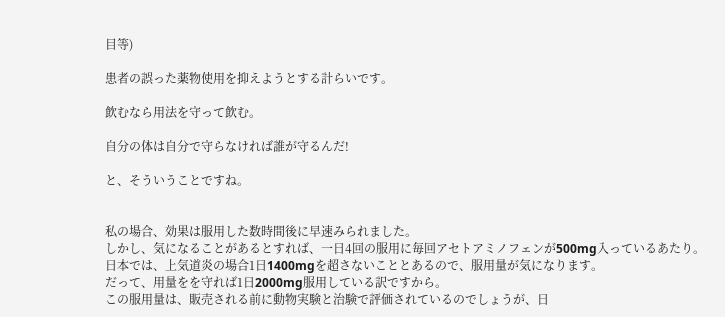目等)

患者の誤った薬物使用を抑えようとする計らいです。

飲むなら用法を守って飲む。

自分の体は自分で守らなければ誰が守るんだ!

と、そういうことですね。


私の場合、効果は服用した数時間後に早速みられました。
しかし、気になることがあるとすれば、一日4回の服用に毎回アセトアミノフェンが500mg入っているあたり。
日本では、上気道炎の場合1日1400mgを超さないこととあるので、服用量が気になります。
だって、用量をを守れば1日2000mg服用している訳ですから。
この服用量は、販売される前に動物実験と治験で評価されているのでしょうが、日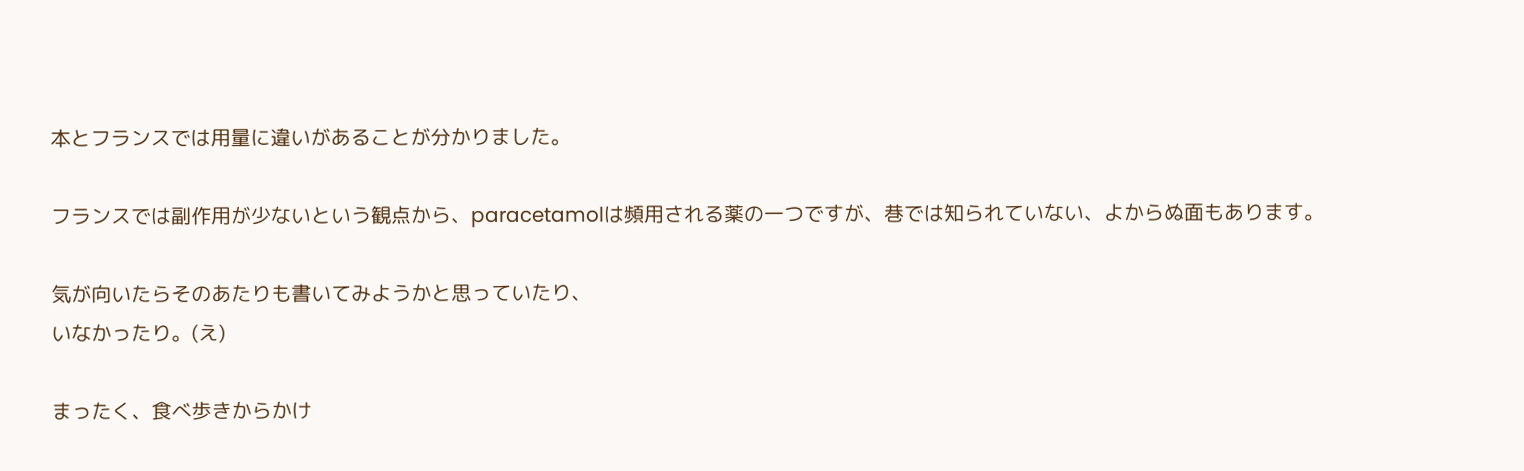本とフランスでは用量に違いがあることが分かりました。

フランスでは副作用が少ないという観点から、paracetamolは頻用される薬の一つですが、巷では知られていない、よからぬ面もあります。

気が向いたらそのあたりも書いてみようかと思っていたり、
いなかったり。(え)

まったく、食べ歩きからかけ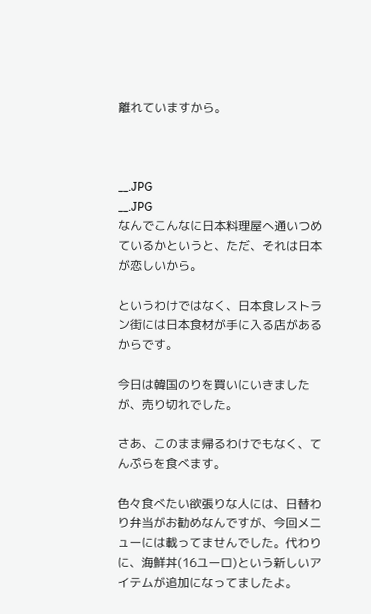離れていますから。



__.JPG
__.JPG
なんでこんなに日本料理屋へ通いつめているかというと、ただ、それは日本が恋しいから。

というわけではなく、日本食レストラン街には日本食材が手に入る店があるからです。

今日は韓国のりを買いにいきましたが、売り切れでした。

さあ、このまま帰るわけでもなく、てんぷらを食べます。

色々食べたい欲張りな人には、日替わり弁当がお勧めなんですが、今回メニューには載ってませんでした。代わりに、海鮮丼(16ユーロ)という新しいアイテムが追加になってましたよ。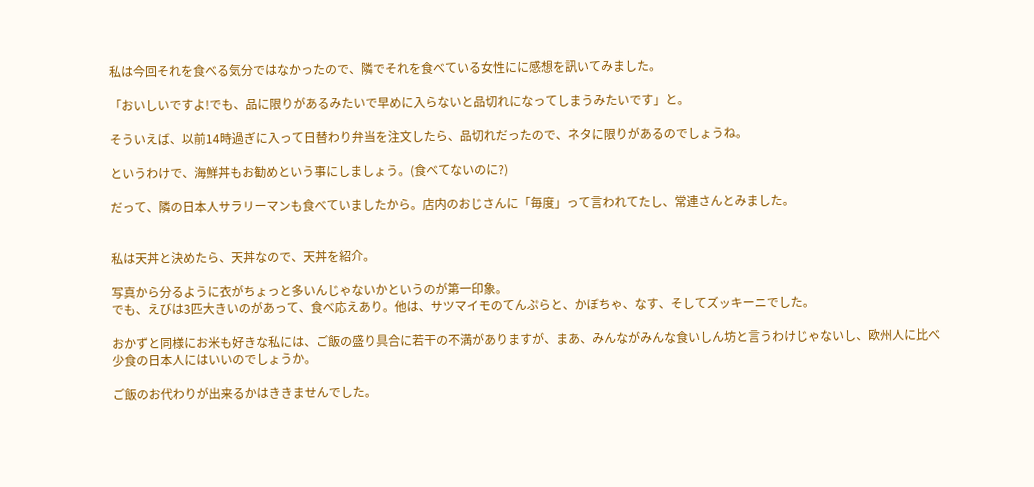私は今回それを食べる気分ではなかったので、隣でそれを食べている女性にに感想を訊いてみました。

「おいしいですよ!でも、品に限りがあるみたいで早めに入らないと品切れになってしまうみたいです」と。

そういえば、以前14時過ぎに入って日替わり弁当を注文したら、品切れだったので、ネタに限りがあるのでしょうね。

というわけで、海鮮丼もお勧めという事にしましょう。(食べてないのに?)

だって、隣の日本人サラリーマンも食べていましたから。店内のおじさんに「毎度」って言われてたし、常連さんとみました。


私は天丼と決めたら、天丼なので、天丼を紹介。

写真から分るように衣がちょっと多いんじゃないかというのが第一印象。
でも、えびは3匹大きいのがあって、食べ応えあり。他は、サツマイモのてんぷらと、かぼちゃ、なす、そしてズッキーニでした。

おかずと同様にお米も好きな私には、ご飯の盛り具合に若干の不満がありますが、まあ、みんながみんな食いしん坊と言うわけじゃないし、欧州人に比べ少食の日本人にはいいのでしょうか。

ご飯のお代わりが出来るかはききませんでした。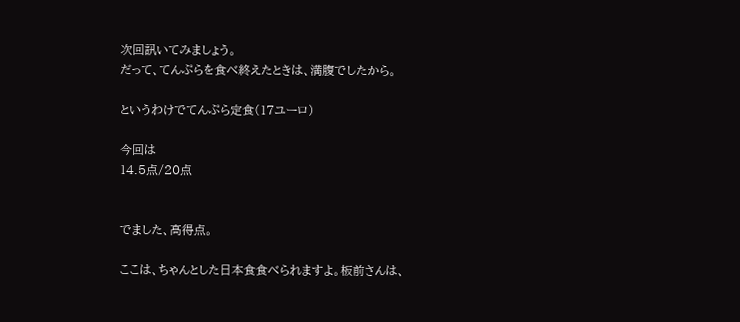次回訊いてみましょう。
だって、てんぷらを食べ終えたときは、満腹でしたから。

というわけでてんぷら定食(17ユーロ)

今回は
14.5点/20点


でました、高得点。

ここは、ちゃんとした日本食食べられますよ。板前さんは、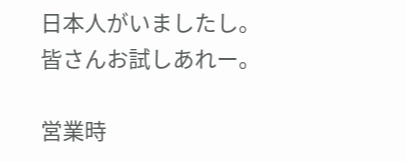日本人がいましたし。
皆さんお試しあれー。

営業時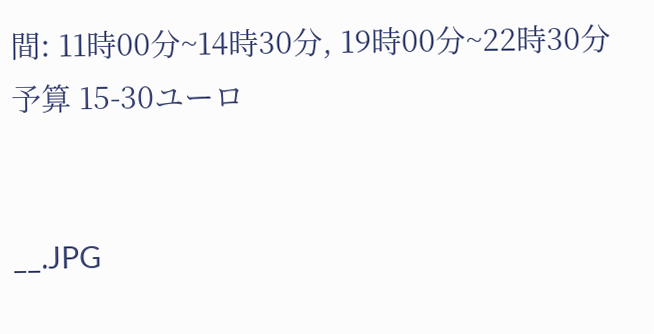間: 11時00分~14時30分, 19時00分~22時30分
予算 15-30ユーロ


__.JPG